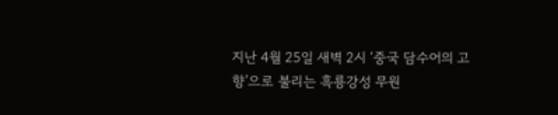지난 4월 25일 새벽 2시 ‘중국 담수어의 고향’으로 불리는 흑룡강성 무원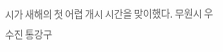시가 새해의 첫 어렵 개시 시간을 맞이했다. 무원시 우수진 통강구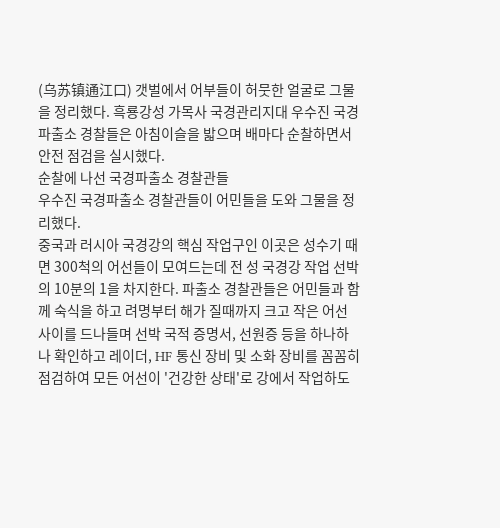(乌苏镇通江口) 갯벌에서 어부들이 허뭇한 얼굴로 그물을 정리했다. 흑룡강성 가목사 국경관리지대 우수진 국경파출소 경찰들은 아침이슬을 밟으며 배마다 순찰하면서 안전 점검을 실시했다.
순찰에 나선 국경파출소 경찰관들
우수진 국경파출소 경찰관들이 어민들을 도와 그물을 정리했다.
중국과 러시아 국경강의 핵심 작업구인 이곳은 성수기 때면 300척의 어선들이 모여드는데 전 성 국경강 작업 선박의 10분의 1을 차지한다. 파출소 경찰관들은 어민들과 함께 숙식을 하고 려명부터 해가 질때까지 크고 작은 어선 사이를 드나들며 선박 국적 증명서, 선원증 등을 하나하나 확인하고 레이더, HF 통신 장비 및 소화 장비를 꼼꼼히 점검하여 모든 어선이 '건강한 상태'로 강에서 작업하도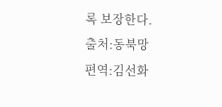록 보장한다.
출처:동북망
편역:김선화